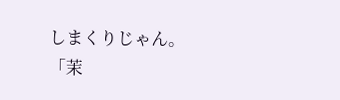しまくりじゃん。
「茉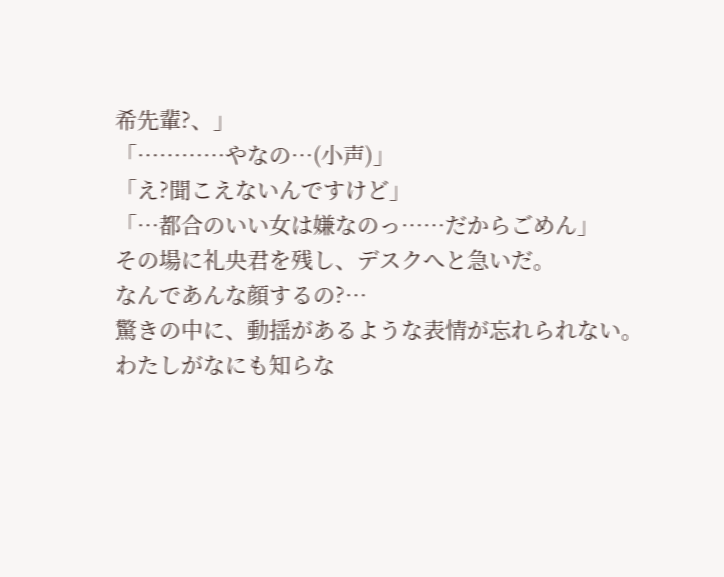希先輩?、」
「…………やなの…(小声)」
「え?聞こえないんですけど」
「…都合のいい女は嫌なのっ……だからごめん」
その場に礼央君を残し、デスクへと急いだ。
なんであんな顔するの?…
驚きの中に、動揺があるような表情が忘れられない。
わたしがなにも知らな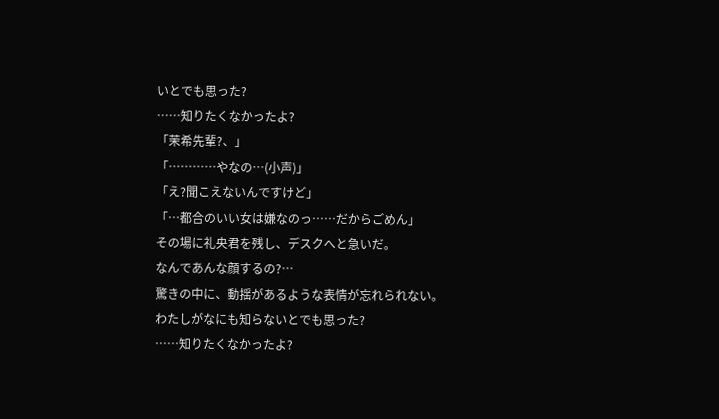いとでも思った?
……知りたくなかったよ?
「茉希先輩?、」
「…………やなの…(小声)」
「え?聞こえないんですけど」
「…都合のいい女は嫌なのっ……だからごめん」
その場に礼央君を残し、デスクへと急いだ。
なんであんな顔するの?…
驚きの中に、動揺があるような表情が忘れられない。
わたしがなにも知らないとでも思った?
……知りたくなかったよ?